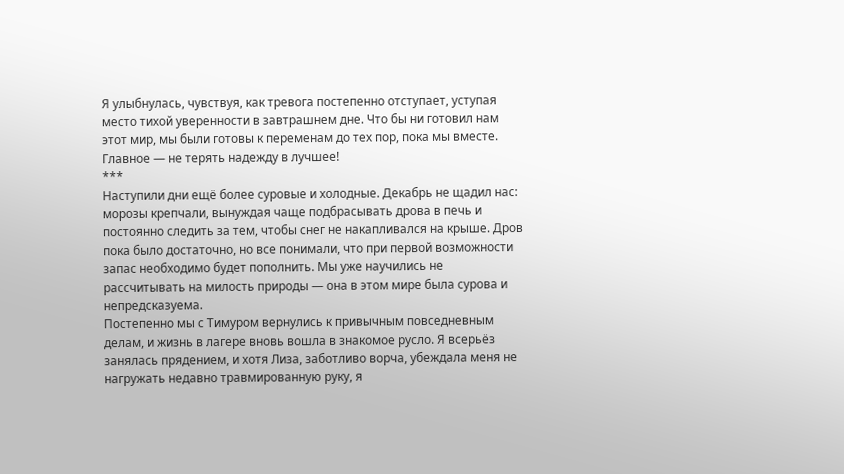Я улыбнулась, чувствуя, как тревога постепенно отступает, уступая место тихой уверенности в завтрашнем дне. Что бы ни готовил нам этот мир, мы были готовы к переменам до тех пор, пока мы вместе. Главное — не терять надежду в лучшее!
***
Наступили дни ещё более суровые и холодные. Декабрь не щадил нас: морозы крепчали, вынуждая чаще подбрасывать дрова в печь и постоянно следить за тем, чтобы снег не накапливался на крыше. Дров пока было достаточно, но все понимали, что при первой возможности запас необходимо будет пополнить. Мы уже научились не рассчитывать на милость природы — она в этом мире была сурова и непредсказуема.
Постепенно мы с Тимуром вернулись к привычным повседневным делам, и жизнь в лагере вновь вошла в знакомое русло. Я всерьёз занялась прядением, и хотя Лиза, заботливо ворча, убеждала меня не нагружать недавно травмированную руку, я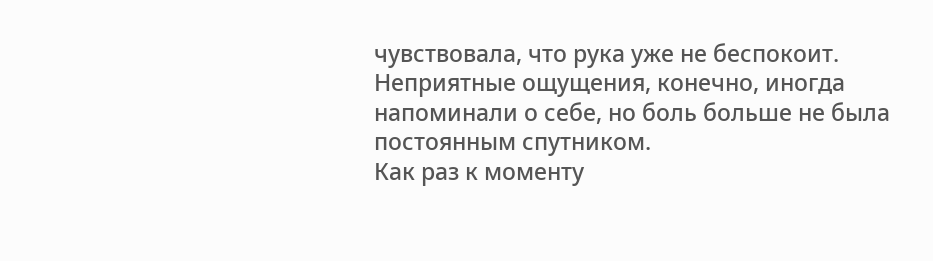чувствовала, что рука уже не беспокоит. Неприятные ощущения, конечно, иногда напоминали о себе, но боль больше не была постоянным спутником.
Как раз к моменту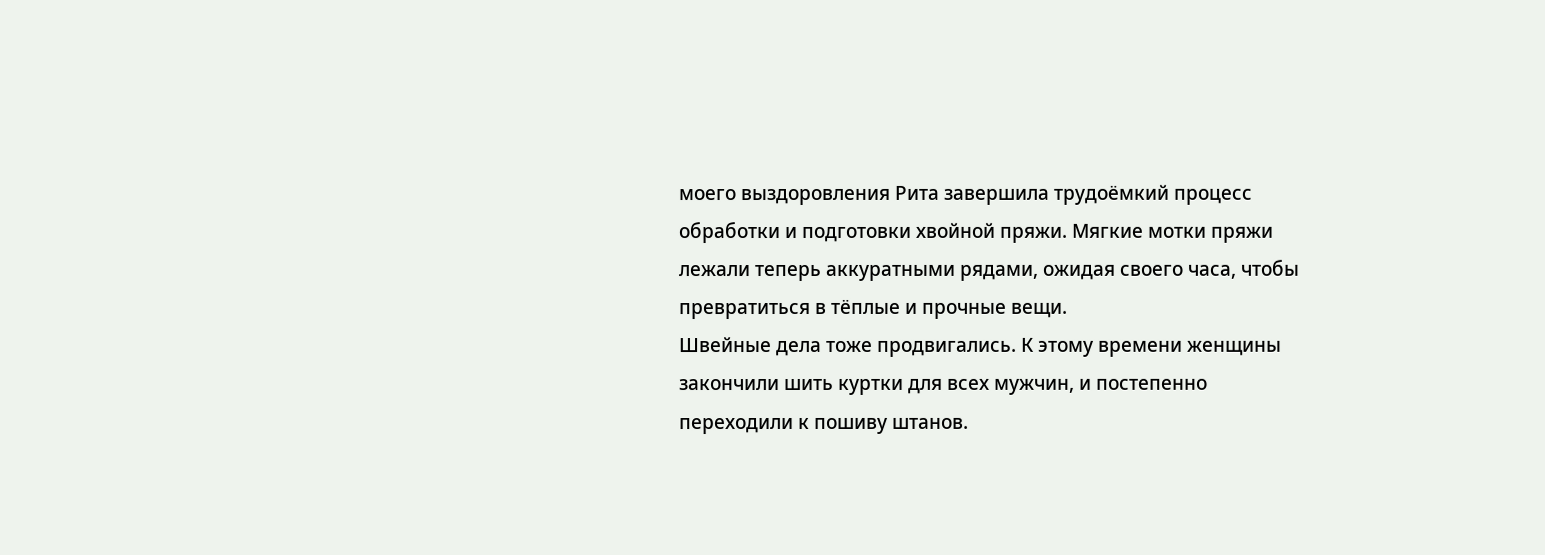моего выздоровления Рита завершила трудоёмкий процесс обработки и подготовки хвойной пряжи. Мягкие мотки пряжи лежали теперь аккуратными рядами, ожидая своего часа, чтобы превратиться в тёплые и прочные вещи.
Швейные дела тоже продвигались. К этому времени женщины закончили шить куртки для всех мужчин, и постепенно переходили к пошиву штанов.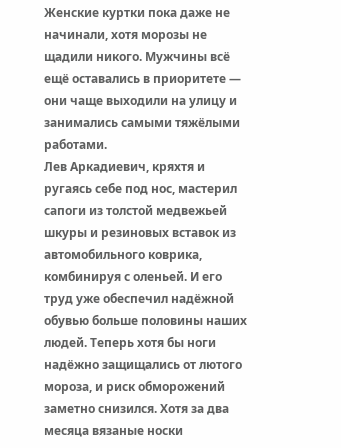Женские куртки пока даже не начинали, хотя морозы не щадили никого. Мужчины всё ещё оставались в приоритете — они чаще выходили на улицу и занимались самыми тяжёлыми работами.
Лев Аркадиевич, кряхтя и ругаясь себе под нос, мастерил сапоги из толстой медвежьей шкуры и резиновых вставок из автомобильного коврика, комбинируя с оленьей. И его труд уже обеспечил надёжной обувью больше половины наших людей. Теперь хотя бы ноги надёжно защищались от лютого мороза, и риск обморожений заметно снизился. Хотя за два месяца вязаные носки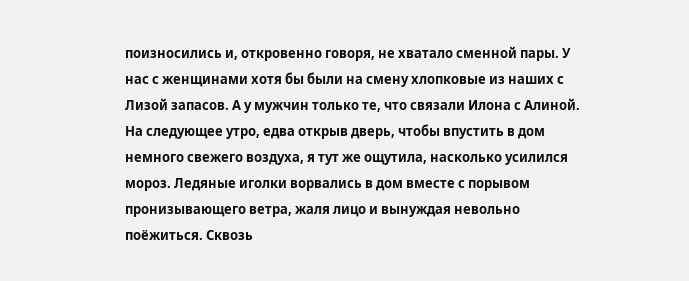поизносились и, откровенно говоря, не хватало сменной пары. У нас с женщинами хотя бы были на смену хлопковые из наших с Лизой запасов. А у мужчин только те, что связали Илона с Алиной.
На следующее утро, едва открыв дверь, чтобы впустить в дом немного свежего воздуха, я тут же ощутила, насколько усилился мороз. Ледяные иголки ворвались в дом вместе с порывом пронизывающего ветра, жаля лицо и вынуждая невольно поёжиться. Сквозь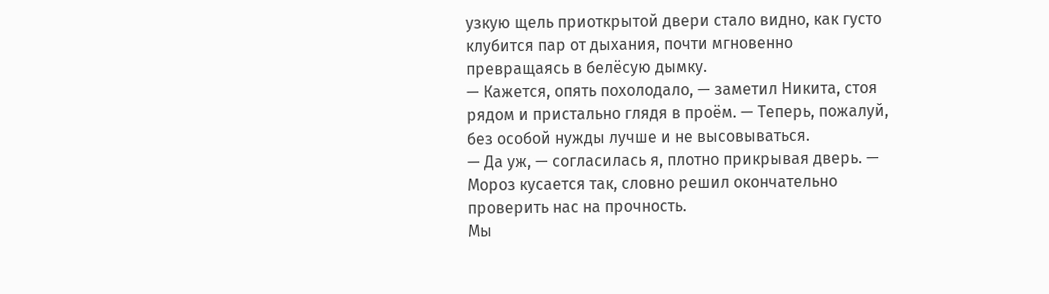узкую щель приоткрытой двери стало видно, как густо клубится пар от дыхания, почти мгновенно превращаясь в белёсую дымку.
— Кажется, опять похолодало, — заметил Никита, стоя рядом и пристально глядя в проём. — Теперь, пожалуй, без особой нужды лучше и не высовываться.
— Да уж, — согласилась я, плотно прикрывая дверь. — Мороз кусается так, словно решил окончательно проверить нас на прочность.
Мы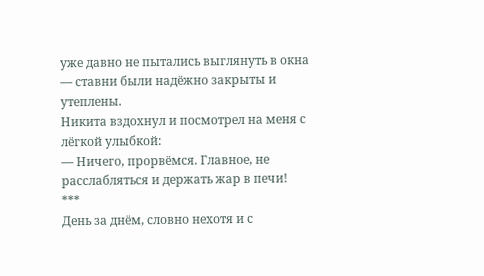уже давно не пытались выглянуть в окна — ставни были надёжно закрыты и утеплены.
Никита вздохнул и посмотрел на меня с лёгкой улыбкой:
— Ничего, прорвёмся. Главное, не расслабляться и держать жар в печи!
***
День за днём, словно нехотя и с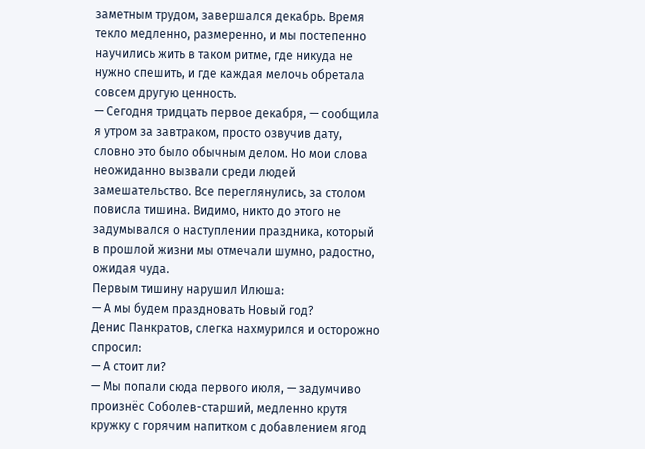заметным трудом, завершался декабрь. Время текло медленно, размеренно, и мы постепенно научились жить в таком ритме, где никуда не нужно спешить, и где каждая мелочь обретала совсем другую ценность.
— Сегодня тридцать первое декабря, — сообщила я утром за завтраком, просто озвучив дату, словно это было обычным делом. Но мои слова неожиданно вызвали среди людей замешательство. Все переглянулись, за столом повисла тишина. Видимо, никто до этого не задумывался о наступлении праздника, который в прошлой жизни мы отмечали шумно, радостно, ожидая чуда.
Первым тишину нарушил Илюша:
— А мы будем праздновать Новый год?
Денис Панкратов, слегка нахмурился и осторожно спросил:
— А стоит ли?
— Мы попали сюда первого июля, — задумчиво произнёс Соболев-старший, медленно крутя кружку с горячим напитком с добавлением ягод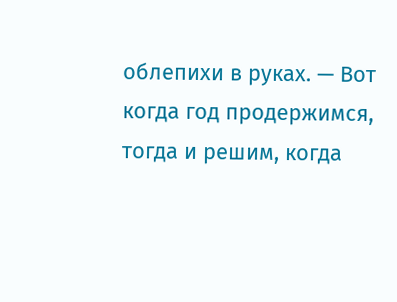облепихи в руках. — Вот когда год продержимся, тогда и решим, когда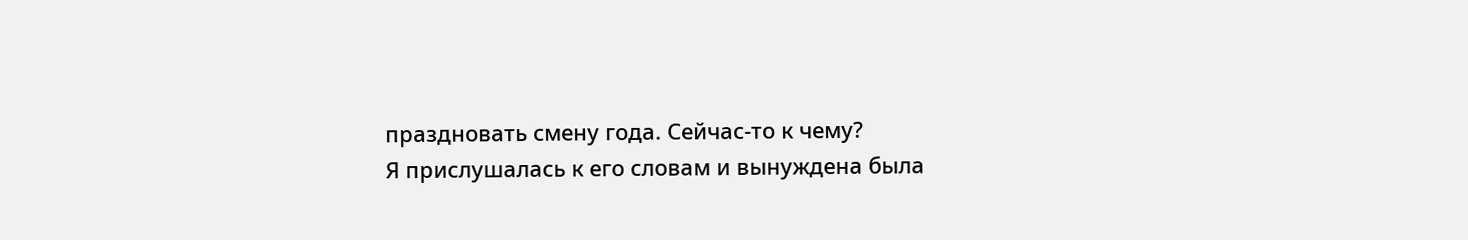праздновать смену года. Сейчас-то к чему?
Я прислушалась к его словам и вынуждена была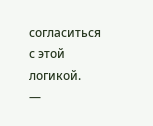согласиться с этой логикой.
—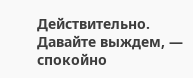Действительно. Давайте выждем, — спокойно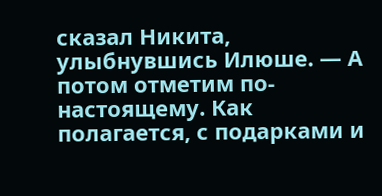сказал Никита, улыбнувшись Илюше. — А потом отметим по-настоящему. Как полагается, с подарками и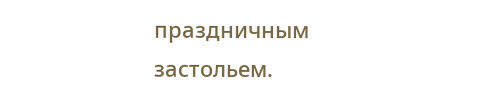праздничным застольем.